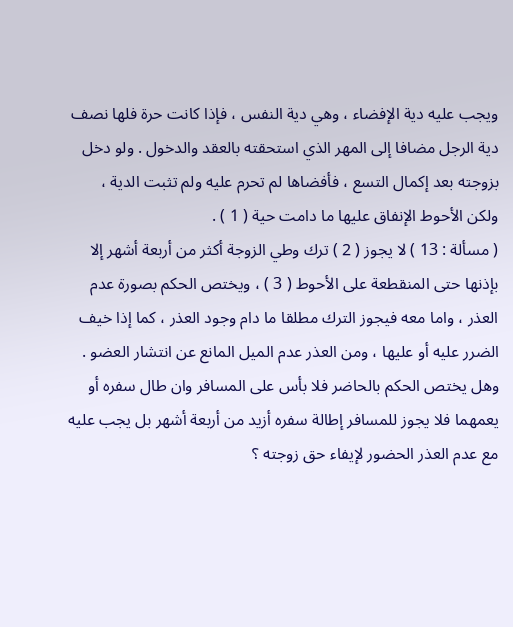ويجب عليه دية الإفضاء ، وهي دية النفس ، فإذا كانت حرة فلها نصف دية الرجل مضافا إلى المهر الذي استحقته بالعقد والدخول . ولو دخل بزوجته بعد إكمال التسع ، فأفضاها لم تحرم عليه ولم تثبت الدية ، ولكن الأحوط الإنفاق عليها ما دامت حية ( 1 ) .
( مسألة : 13 ) لا يجوز ( 2 ) ترك وطي الزوجة أكثر من أربعة أشهر إلا بإذنها حتى المنقطعة على الأحوط ( 3 ) ، ويختص الحكم بصورة عدم العذر ، واما معه فيجوز الترك مطلقا ما دام وجود العذر ، كما إذا خيف الضرر عليه أو عليها ، ومن العذر عدم الميل المانع عن انتشار العضو . وهل يختص الحكم بالحاضر فلا بأس على المسافر وان طال سفره أو يعمهما فلا يجوز للمسافر إطالة سفره أزيد من أربعة أشهر بل يجب عليه مع عدم العذر الحضور لإيفاء حق زوجته ؟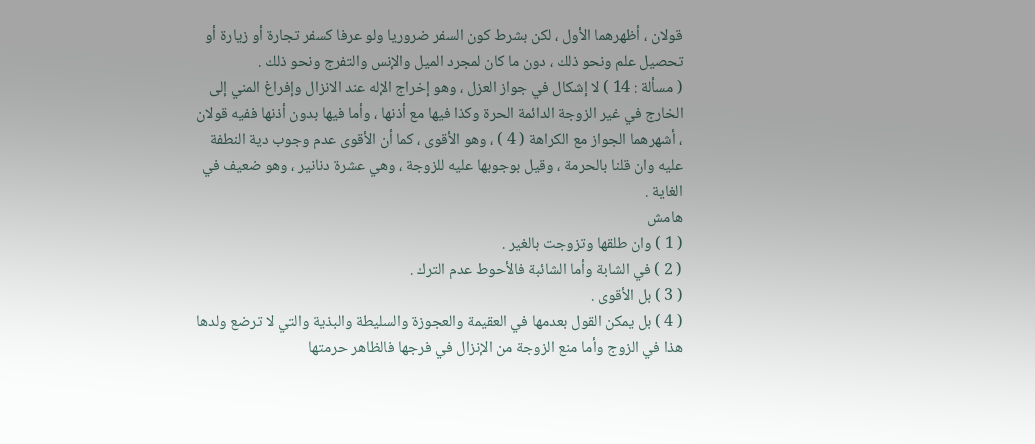قولان ، أظهرهما الأول ، لكن بشرط كون السفر ضروريا ولو عرفا كسفر تجارة أو زيارة أو تحصيل علم ونحو ذلك ، دون ما كان لمجرد الميل والإنس والتفرج ونحو ذلك .
( مسألة : 14 ) لا إشكال في جواز العزل ، وهو إخراج الإله عند الانزال وإفراغ المني إلى الخارج في غير الزوجة الدائمة الحرة وكذا فيها مع أذنها ، وأما فيها بدون أذنها ففيه قولان ، أشهرهما الجواز مع الكراهة ( 4 ) ، وهو الأقوى ، كما أن الأقوى عدم وجوب دية النطفة عليه وان قلنا بالحرمة ، وقيل بوجوبها عليه للزوجة ، وهي عشرة دنانير ، وهو ضعيف في الغاية .
هامش
( 1 ) وان طلقها وتزوجت بالغير .
( 2 ) في الشابة وأما الشائبة فالأحوط عدم الترك .
( 3 ) بل الأقوى .
( 4 ) بل يمكن القول بعدمها في العقيمة والعجوزة والسليطة والبذية والتي لا ترضع ولدها هذا في الزوج وأما منع الزوجة من الإنزال في فرجها فالظاهر حرمتها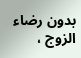بدون رضاء الزوج ،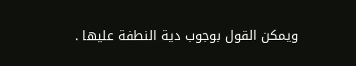ويمكن القول بوجوب دية النطفة عليها .